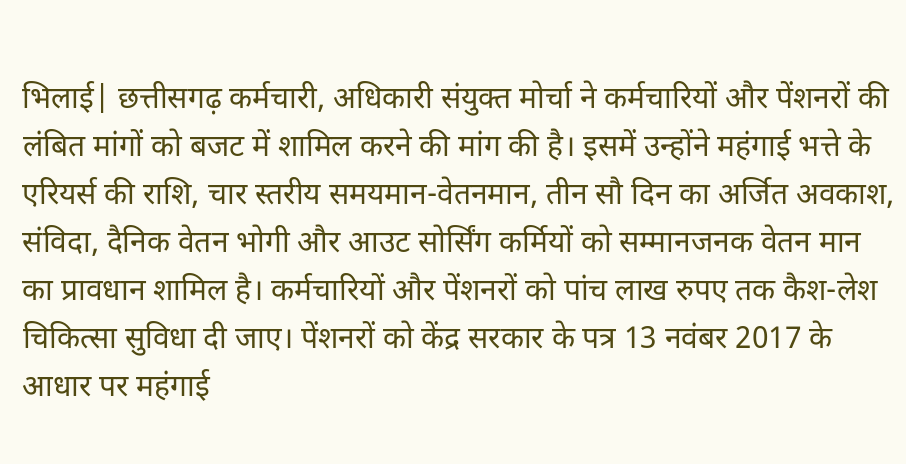भिलाई| छत्तीसगढ़ कर्मचारी, अधिकारी संयुक्त मोर्चा ने कर्मचारियों और पेंशनरों की लंबित मांगों को बजट में शामिल करने की मांग की है। इसमें उन्होंने महंगाई भत्ते के एरियर्स की राशि, चार स्तरीय समयमान-वेतनमान, तीन सौ दिन का अर्जित अवकाश, संविदा, दैनिक वेतन भोगी और आउट सोर्सिंग कर्मियों को सम्मानजनक वेतन मान का प्रावधान शामिल है। कर्मचारियों और पेंशनरों को पांच लाख रुपए तक कैश-लेश चिकित्सा सुविधा दी जाए। पेंशनरों को केंद्र सरकार के पत्र 13 नवंबर 2017 के आधार पर महंगाई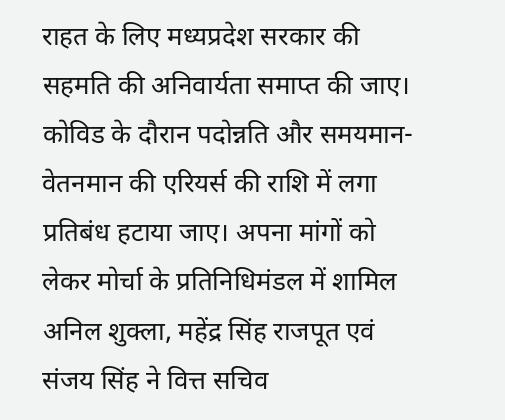राहत के लिए मध्यप्रदेश सरकार की सहमति की अनिवार्यता समाप्त की जाए। कोविड के दौरान पदोन्नति और समयमान-वेतनमान की एरियर्स की राशि में लगा प्रतिबंध हटाया जाए। अपना मांगों को लेकर मोर्चा के प्रतिनिधिमंडल में शामिल अनिल शुक्ला, महेंद्र सिंह राजपूत एवं संजय सिंह ने वित्त सचिव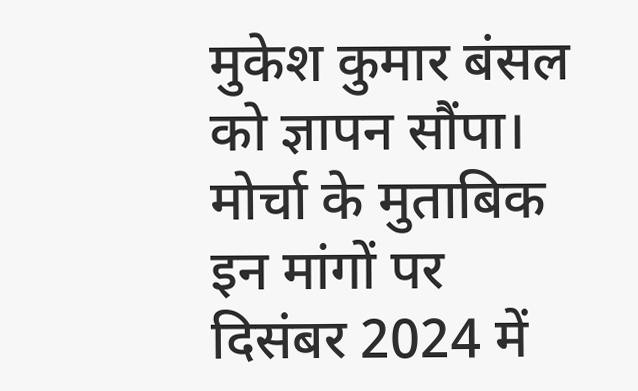मुकेश कुमार बंसल को ज्ञापन सौंपा। मोर्चा के मुताबिक इन मांगों पर दिसंबर 2024 में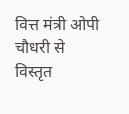वित्त मंत्री ओपी चौधरी से विस्तृत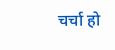चर्चा हो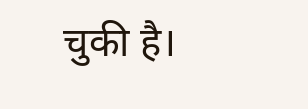चुकी है।